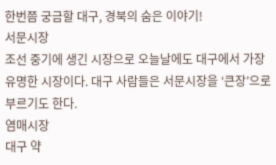한번쯤 궁금할 대구, 경북의 숨은 이야기!
서문시장
조선 중기에 생긴 시장으로 오늘날에도 대구에서 가장 유명한 시장이다. 대구 사람들은 서문시장을 ‘큰장’으로 부르기도 한다.
염매시장
대구 약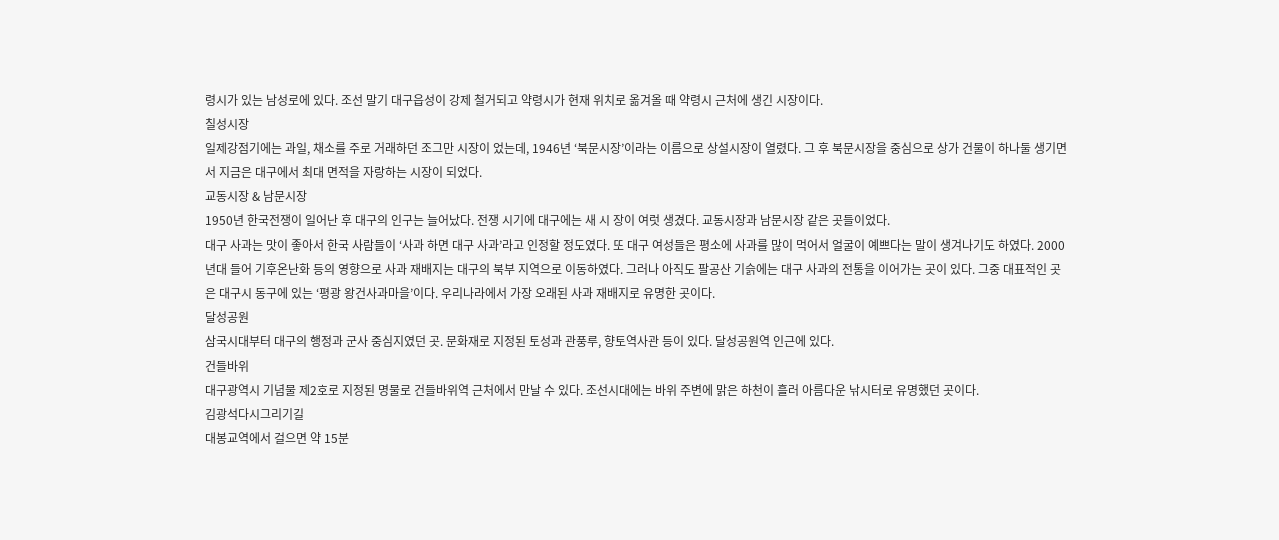령시가 있는 남성로에 있다. 조선 말기 대구읍성이 강제 철거되고 약령시가 현재 위치로 옮겨올 때 약령시 근처에 생긴 시장이다.
칠성시장
일제강점기에는 과일, 채소를 주로 거래하던 조그만 시장이 었는데, 1946년 ‘북문시장’이라는 이름으로 상설시장이 열렸다. 그 후 북문시장을 중심으로 상가 건물이 하나둘 생기면서 지금은 대구에서 최대 면적을 자랑하는 시장이 되었다.
교동시장 & 남문시장
1950년 한국전쟁이 일어난 후 대구의 인구는 늘어났다. 전쟁 시기에 대구에는 새 시 장이 여럿 생겼다. 교동시장과 남문시장 같은 곳들이었다.
대구 사과는 맛이 좋아서 한국 사람들이 ‘사과 하면 대구 사과’라고 인정할 정도였다. 또 대구 여성들은 평소에 사과를 많이 먹어서 얼굴이 예쁘다는 말이 생겨나기도 하였다. 2000년대 들어 기후온난화 등의 영향으로 사과 재배지는 대구의 북부 지역으로 이동하였다. 그러나 아직도 팔공산 기슭에는 대구 사과의 전통을 이어가는 곳이 있다. 그중 대표적인 곳은 대구시 동구에 있는 ‘평광 왕건사과마을’이다. 우리나라에서 가장 오래된 사과 재배지로 유명한 곳이다.
달성공원
삼국시대부터 대구의 행정과 군사 중심지였던 곳. 문화재로 지정된 토성과 관풍루, 향토역사관 등이 있다. 달성공원역 인근에 있다.
건들바위
대구광역시 기념물 제2호로 지정된 명물로 건들바위역 근처에서 만날 수 있다. 조선시대에는 바위 주변에 맑은 하천이 흘러 아름다운 낚시터로 유명했던 곳이다.
김광석다시그리기길
대봉교역에서 걸으면 약 15분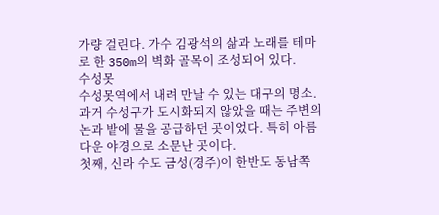가량 걸린다. 가수 김광석의 삶과 노래를 테마로 한 350m의 벽화 골목이 조성되어 있다.
수성못
수성못역에서 내려 만날 수 있는 대구의 명소. 과거 수성구가 도시화되지 않았을 때는 주변의 논과 밭에 물을 공급하던 곳이었다. 특히 아름다운 야경으로 소문난 곳이다.
첫째, 신라 수도 금성(경주)이 한반도 동남쪽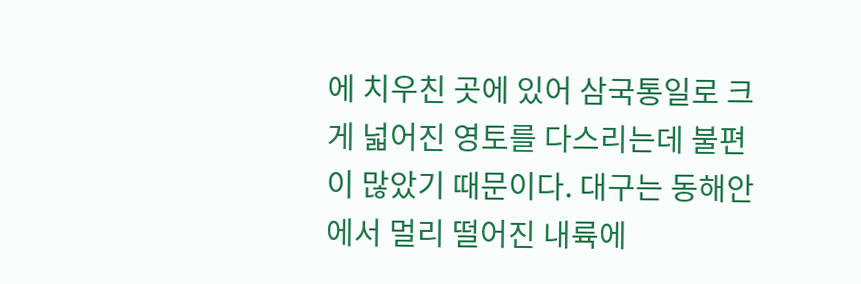에 치우친 곳에 있어 삼국통일로 크게 넓어진 영토를 다스리는데 불편이 많았기 때문이다. 대구는 동해안에서 멀리 떨어진 내륙에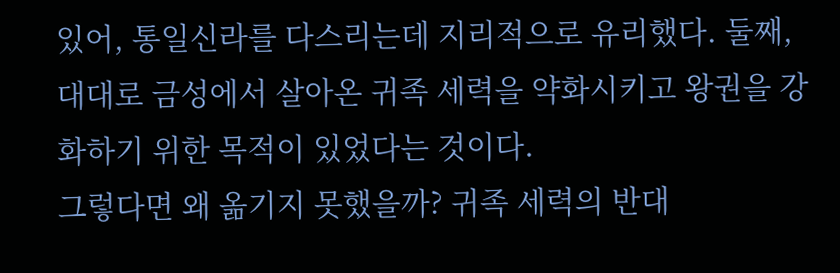있어, 통일신라를 다스리는데 지리적으로 유리했다. 둘째, 대대로 금성에서 살아온 귀족 세력을 약화시키고 왕권을 강화하기 위한 목적이 있었다는 것이다.
그렇다면 왜 옮기지 못했을까? 귀족 세력의 반대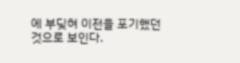에 부딪혀 이전을 포기했던 것으로 보인다.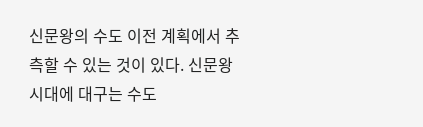신문왕의 수도 이전 계획에서 추측할 수 있는 것이 있다. 신문왕 시대에 대구는 수도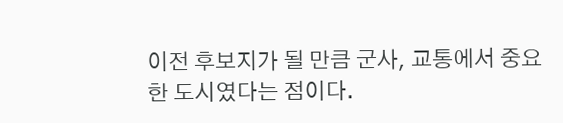이전 후보지가 될 만큼 군사, 교통에서 중요한 도시였다는 점이다.